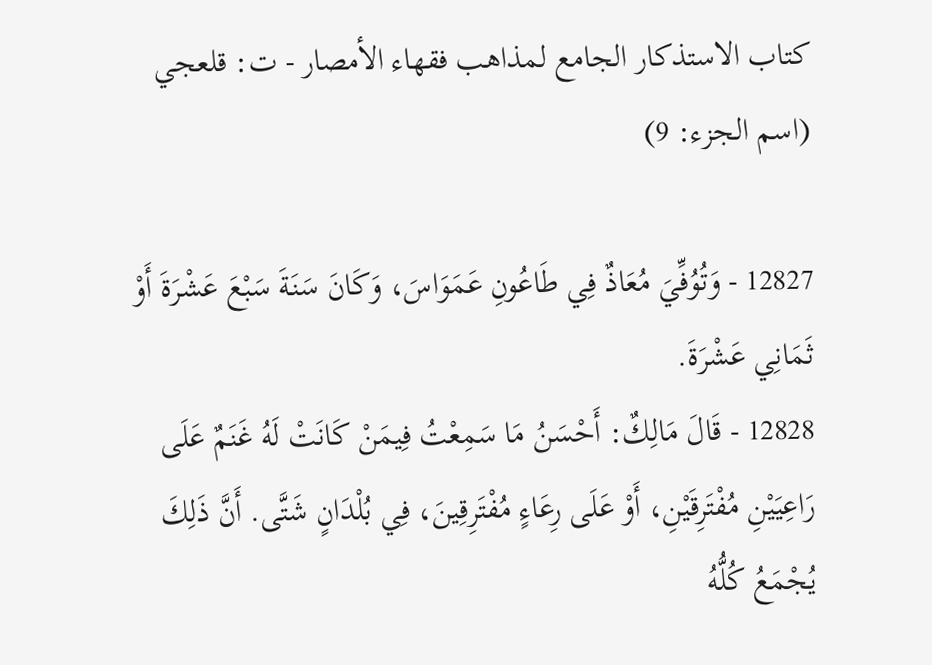كتاب الاستذكار الجامع لمذاهب فقهاء الأمصار - ت: قلعجي (اسم الجزء: 9)

12827 - وَتُوُفِّيَ مُعَاذٌ فِي طَاعُونِ عَمَوَاسَ، وَكَانَ سَنَةَ سَبْعَ عَشْرَةَ أَوْ ثَمَانِي عَشْرَةَ.
12828 - قَالَ مَالِكٌ: أَحْسَنُ مَا سَمِعْتُ فِيمَنْ كَانَتْ لَهُ غَنَمٌ عَلَى رَاعِيَيْنِ مُفْتَرِقَيْنِ، أَوْ عَلَى رِعَاءٍ مُفْتَرِقِينَ، فِي بُلْدَانٍ شَتَّى. أَنَّ ذَلِكَ يُجْمَعُ كُلُّهُ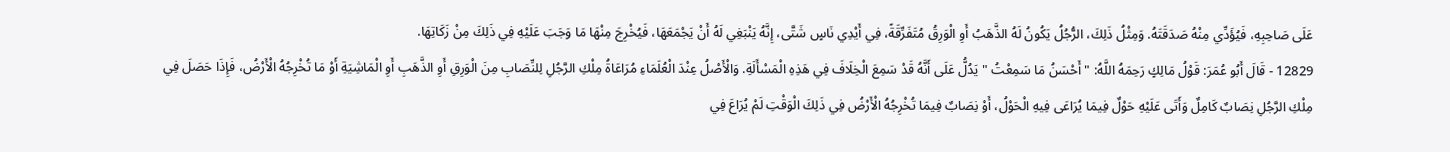عَلَى صَاحِبِهِ، فَيُؤَدِّي مِنْهُ صَدَقَتَهُ. وَمِثْلُ ذَلِكَ، الرُّجُلُ يَكُونُ لَهُ الذَّهَبُ أَوِ الْوَرِقُ مُتَفَرِّقَةً، فِي أَيْدِي نَاسٍ شَتَّى، إِنَّهُ يَنْبَغِي لَهُ أَنْ يَجْمَعَهَا، فَيُخْرِجَ مِنْهَا مَا وَجَبَ عَلَيْهِ فِي ذَلِكَ مِنْ زَكَاتِهَا.
12829 - قَالَ أَبُو عُمَرَ: قَوْلُ مَالِكٍ رَحِمَهُ اللَّهُ: " أَحْسَنُ مَا سَمِعْتُ " يَدُلُّ عَلَى أَنَّهُ قَدْ سَمِعَ الْخِلَافَ فِي هَذِهِ الْمَسْأَلَةِ. وَالْأَصْلُ عِنْدَ الْعُلَمَاءِ مُرَاعَاةُ مِلْكِ الرَّجُلِ لِلنِّصَابِ مِنَ الْوَرِقِ أَوِ الذَّهَبِ أَوِ الْمَاشِيَةِ أَوْ مَا تُخْرِجُهُ الْأَرْضُ، فَإِذَا حَصَلَ فِي مِلْكِ الرَّجُلِ نِصَابٌ كَامِلٌ وَأَتَى عَلَيْهِ حَوْلٌ فِيمَا يُرَاعَى فِيهِ الْحَوْلُ، أَوْ نِصَابٌ فِيمَا تُخْرِجُهُ الْأَرْضُ فِي ذَلِكَ الْوَقْتِ لَمْ يُرَاعَ فِي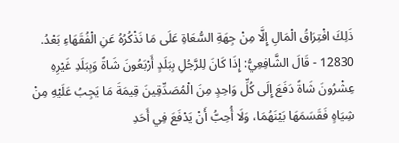ذَلِكَ افْتِرَاقُ الْمَالِ إِلَّا مِنْ جِهَةِ السُّعَاةِ عَلَى مَا نَذْكُرُهُ عَنِ الْفُقَهَاءِ بَعْدُ.
12830 - قَالَ الشَّافِعِيُّ: إِذَا كَانَ لِلرَّجُلِ بِبَلَدٍ أَرْبَعُونَ شَاةً وَبِبَلَدِ غَيْرِهِ عِشْرُونَ شَاةً دَفَعَ إِلَى كُلِّ وَاحِدٍ مِنَ الْمُصَدِّقِينَ قِيمَةَ مَا يَجِبُ عَلَيْهِ مِنْ شِيَاهٍ فَقَسَمَهَا بَيْنَهُمَا، وَلَا أُحِبُّ أَنْ يَدْفَعَ فِي أَحَدِ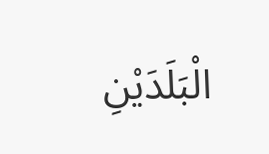الْبَلَدَيْنِ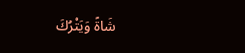شَاةً وَيَتْرُكَ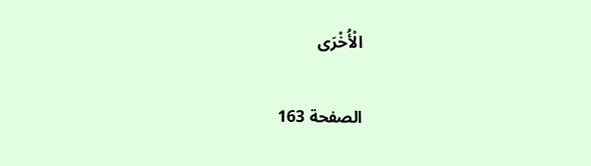الْأُخْرَى

الصفحة 163